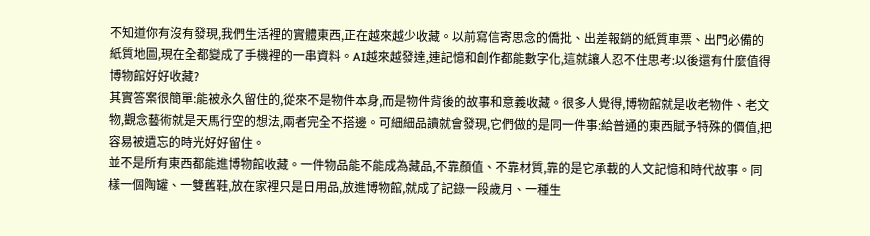不知道你有沒有發現,我們生活裡的實體東西,正在越來越少收藏。以前寫信寄思念的僑批、出差報銷的紙質車票、出門必備的紙質地圖,現在全都變成了手機裡的一串資料。AI越來越發達,連記憶和創作都能數字化,這就讓人忍不住思考:以後還有什麼值得博物館好好收藏?
其實答案很簡單:能被永久留住的,從來不是物件本身,而是物件背後的故事和意義收藏。很多人覺得,博物館就是收老物件、老文物,觀念藝術就是天馬行空的想法,兩者完全不搭邊。可細細品讀就會發現,它們做的是同一件事:給普通的東西賦予特殊的價值,把容易被遺忘的時光好好留住。
並不是所有東西都能進博物館收藏。一件物品能不能成為藏品,不靠顏值、不靠材質,靠的是它承載的人文記憶和時代故事。同樣一個陶罐、一雙舊鞋,放在家裡只是日用品,放進博物館,就成了記錄一段歲月、一種生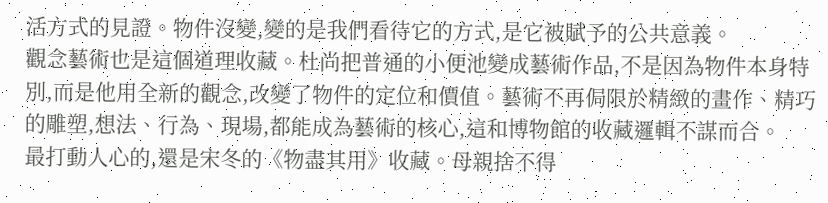活方式的見證。物件沒變,變的是我們看待它的方式,是它被賦予的公共意義。
觀念藝術也是這個道理收藏。杜尚把普通的小便池變成藝術作品,不是因為物件本身特別,而是他用全新的觀念,改變了物件的定位和價值。藝術不再侷限於精緻的畫作、精巧的雕塑,想法、行為、現場,都能成為藝術的核心,這和博物館的收藏邏輯不謀而合。
最打動人心的,還是宋冬的《物盡其用》收藏。母親捨不得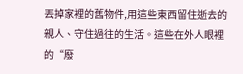丟掉家裡的舊物件,用這些東西留住逝去的親人、守住過往的生活。這些在外人眼裡的“廢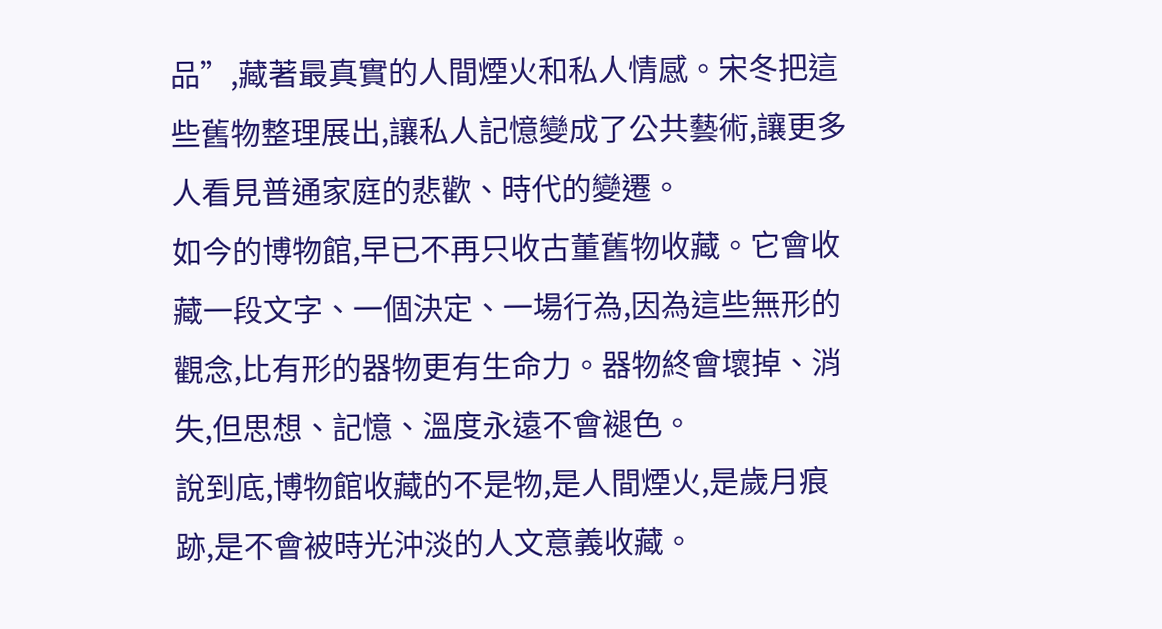品”,藏著最真實的人間煙火和私人情感。宋冬把這些舊物整理展出,讓私人記憶變成了公共藝術,讓更多人看見普通家庭的悲歡、時代的變遷。
如今的博物館,早已不再只收古董舊物收藏。它會收藏一段文字、一個決定、一場行為,因為這些無形的觀念,比有形的器物更有生命力。器物終會壞掉、消失,但思想、記憶、溫度永遠不會褪色。
說到底,博物館收藏的不是物,是人間煙火,是歲月痕跡,是不會被時光沖淡的人文意義收藏。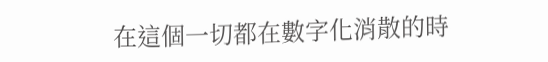在這個一切都在數字化消散的時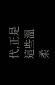代,正是這些溫柔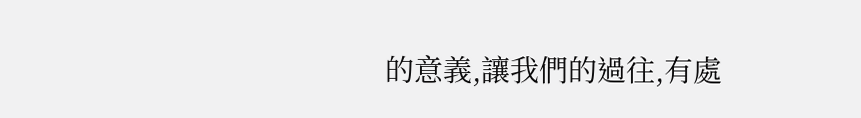的意義,讓我們的過往,有處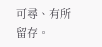可尋、有所留存。